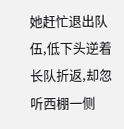她赶忙退出队伍,低下头逆着长队折返,却忽听西棚一侧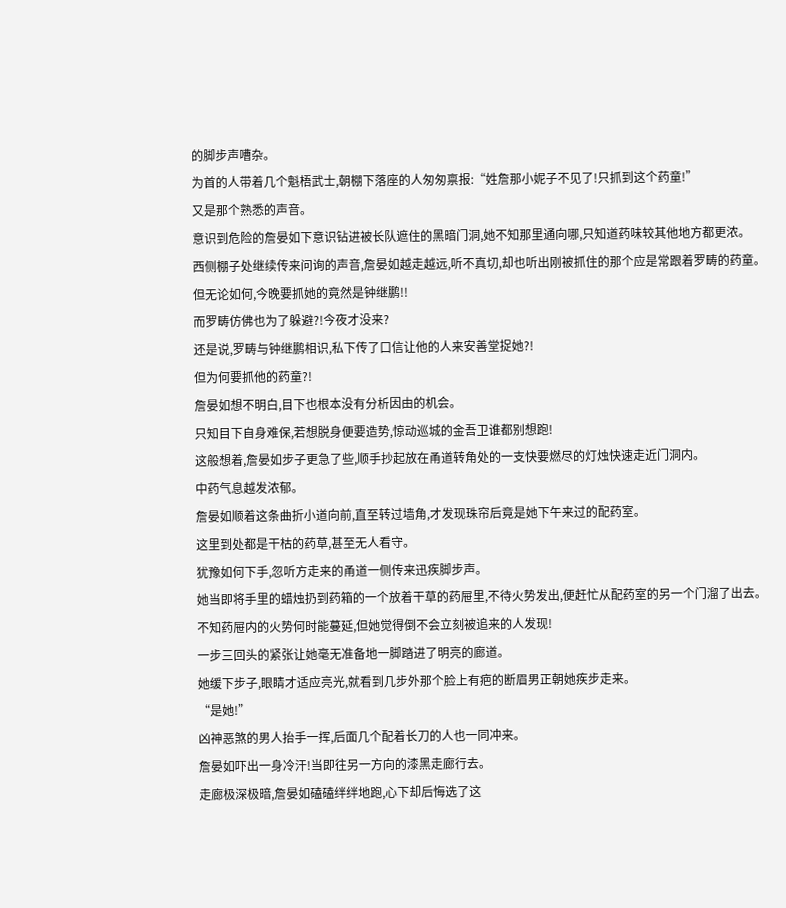的脚步声嘈杂。
为首的人带着几个魁梧武士,朝棚下落座的人匆匆禀报:“姓詹那小妮子不见了!只抓到这个药童!”
又是那个熟悉的声音。
意识到危险的詹晏如下意识钻进被长队遮住的黑暗门洞,她不知那里通向哪,只知道药味较其他地方都更浓。
西侧棚子处继续传来问询的声音,詹晏如越走越远,听不真切,却也听出刚被抓住的那个应是常跟着罗畴的药童。
但无论如何,今晚要抓她的竟然是钟继鹏!!
而罗畴仿佛也为了躲避?!今夜才没来?
还是说,罗畴与钟继鹏相识,私下传了口信让他的人来安善堂捉她?!
但为何要抓他的药童?!
詹晏如想不明白,目下也根本没有分析因由的机会。
只知目下自身难保,若想脱身便要造势,惊动巡城的金吾卫谁都别想跑!
这般想着,詹晏如步子更急了些,顺手抄起放在甬道转角处的一支快要燃尽的灯烛快速走近门洞内。
中药气息越发浓郁。
詹晏如顺着这条曲折小道向前,直至转过墙角,才发现珠帘后竟是她下午来过的配药室。
这里到处都是干枯的药草,甚至无人看守。
犹豫如何下手,忽听方走来的甬道一侧传来迅疾脚步声。
她当即将手里的蜡烛扔到药箱的一个放着干草的药屉里,不待火势发出,便赶忙从配药室的另一个门溜了出去。
不知药屉内的火势何时能蔓延,但她觉得倒不会立刻被追来的人发现!
一步三回头的紧张让她毫无准备地一脚踏进了明亮的廊道。
她缓下步子,眼睛才适应亮光,就看到几步外那个脸上有疤的断眉男正朝她疾步走来。
“是她!”
凶神恶煞的男人抬手一挥,后面几个配着长刀的人也一同冲来。
詹晏如吓出一身冷汗!当即往另一方向的漆黑走廊行去。
走廊极深极暗,詹晏如磕磕绊绊地跑,心下却后悔选了这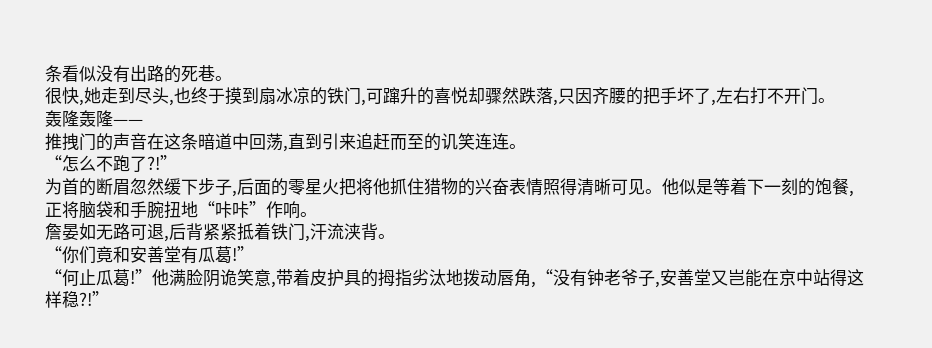条看似没有出路的死巷。
很快,她走到尽头,也终于摸到扇冰凉的铁门,可蹿升的喜悦却骤然跌落,只因齐腰的把手坏了,左右打不开门。
轰隆轰隆——
推拽门的声音在这条暗道中回荡,直到引来追赶而至的讥笑连连。
“怎么不跑了?!”
为首的断眉忽然缓下步子,后面的零星火把将他抓住猎物的兴奋表情照得清晰可见。他似是等着下一刻的饱餐,正将脑袋和手腕扭地“咔咔”作响。
詹晏如无路可退,后背紧紧抵着铁门,汗流浃背。
“你们竟和安善堂有瓜葛!”
“何止瓜葛!”他满脸阴诡笑意,带着皮护具的拇指劣汰地拨动唇角,“没有钟老爷子,安善堂又岂能在京中站得这样稳?!”